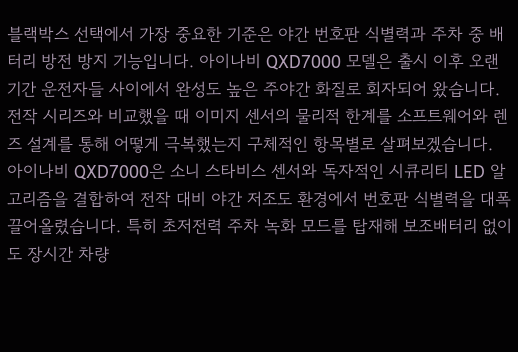블랙박스 선택에서 가장 중요한 기준은 야간 번호판 식별력과 주차 중 배터리 방전 방지 기능입니다. 아이나비 QXD7000 모델은 출시 이후 오랜 기간 운전자들 사이에서 완성도 높은 주야간 화질로 회자되어 왔습니다. 전작 시리즈와 비교했을 때 이미지 센서의 물리적 한계를 소프트웨어와 렌즈 설계를 통해 어떻게 극복했는지 구체적인 항목별로 살펴보겠습니다.
아이나비 QXD7000은 소니 스타비스 센서와 독자적인 시큐리티 LED 알고리즘을 결합하여 전작 대비 야간 저조도 환경에서 번호판 식별력을 대폭 끌어올렸습니다. 특히 초저전력 주차 녹화 모드를 탑재해 보조배터리 없이도 장시간 차량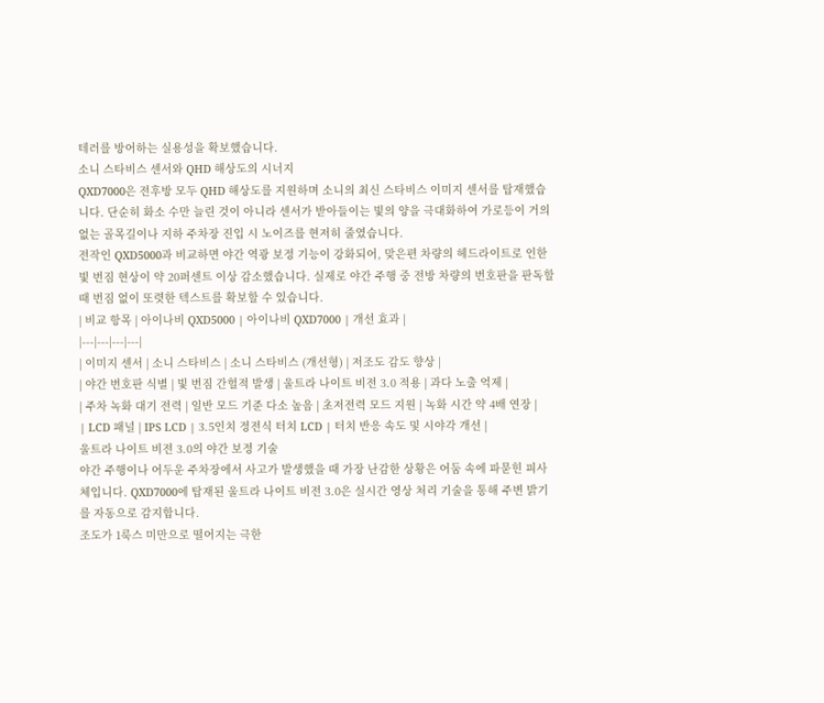테러를 방어하는 실용성을 확보했습니다.
소니 스타비스 센서와 QHD 해상도의 시너지
QXD7000은 전후방 모두 QHD 해상도를 지원하며 소니의 최신 스타비스 이미지 센서를 탑재했습니다. 단순히 화소 수만 늘린 것이 아니라 센서가 받아들이는 빛의 양을 극대화하여 가로등이 거의 없는 골목길이나 지하 주차장 진입 시 노이즈를 현저히 줄였습니다.
전작인 QXD5000과 비교하면 야간 역광 보정 기능이 강화되어, 맞은편 차량의 헤드라이트로 인한 빛 번짐 현상이 약 20퍼센트 이상 감소했습니다. 실제로 야간 주행 중 전방 차량의 번호판을 판독할 때 번짐 없이 또렷한 텍스트를 확보할 수 있습니다.
| 비교 항목 | 아이나비 QXD5000 | 아이나비 QXD7000 | 개선 효과 |
|---|---|---|---|
| 이미지 센서 | 소니 스타비스 | 소니 스타비스 (개선형) | 저조도 감도 향상 |
| 야간 번호판 식별 | 빛 번짐 간헐적 발생 | 울트라 나이트 비전 3.0 적용 | 과다 노출 억제 |
| 주차 녹화 대기 전력 | 일반 모드 기준 다소 높음 | 초저전력 모드 지원 | 녹화 시간 약 4배 연장 |
| LCD 패널 | IPS LCD | 3.5인치 정전식 터치 LCD | 터치 반응 속도 및 시야각 개선 |
울트라 나이트 비전 3.0의 야간 보정 기술
야간 주행이나 어두운 주차장에서 사고가 발생했을 때 가장 난감한 상황은 어둠 속에 파묻힌 피사체입니다. QXD7000에 탑재된 울트라 나이트 비전 3.0은 실시간 영상 처리 기술을 통해 주변 밝기를 자동으로 감지합니다.
조도가 1룩스 미만으로 떨어지는 극한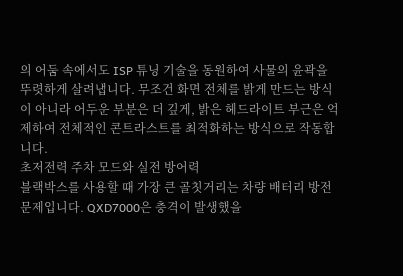의 어둠 속에서도 ISP 튜닝 기술을 동원하여 사물의 윤곽을 뚜렷하게 살려냅니다. 무조건 화면 전체를 밝게 만드는 방식이 아니라 어두운 부분은 더 깊게, 밝은 헤드라이트 부근은 억제하여 전체적인 콘트라스트를 최적화하는 방식으로 작동합니다.
초저전력 주차 모드와 실전 방어력
블랙박스를 사용할 때 가장 큰 골칫거리는 차량 배터리 방전 문제입니다. QXD7000은 충격이 발생했을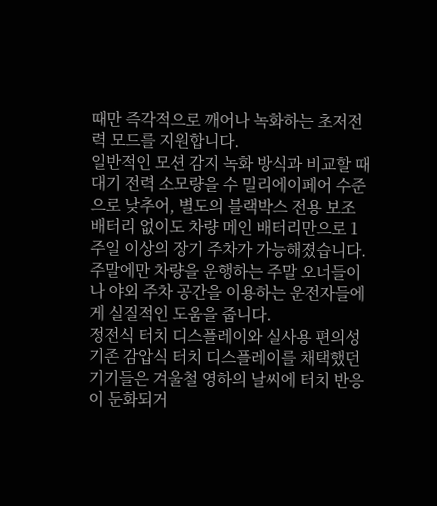때만 즉각적으로 깨어나 녹화하는 초저전력 모드를 지원합니다.
일반적인 모션 감지 녹화 방식과 비교할 때 대기 전력 소모량을 수 밀리에이페어 수준으로 낮추어, 별도의 블랙박스 전용 보조배터리 없이도 차량 메인 배터리만으로 1주일 이상의 장기 주차가 가능해졌습니다. 주말에만 차량을 운행하는 주말 오너들이나 야외 주차 공간을 이용하는 운전자들에게 실질적인 도움을 줍니다.
정전식 터치 디스플레이와 실사용 편의성
기존 감압식 터치 디스플레이를 채택했던 기기들은 겨울철 영하의 날씨에 터치 반응이 둔화되거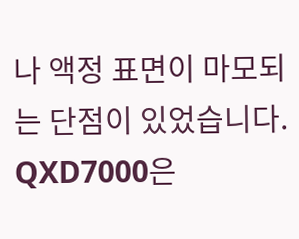나 액정 표면이 마모되는 단점이 있었습니다. QXD7000은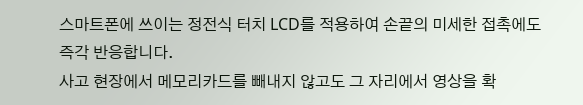스마트폰에 쓰이는 정전식 터치 LCD를 적용하여 손끝의 미세한 접촉에도 즉각 반응합니다.
사고 현장에서 메모리카드를 빼내지 않고도 그 자리에서 영상을 확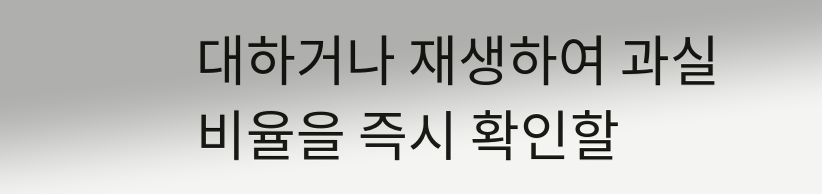대하거나 재생하여 과실 비율을 즉시 확인할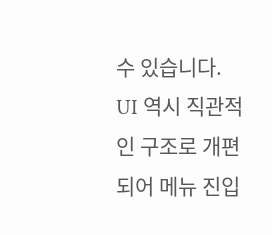수 있습니다. UI 역시 직관적인 구조로 개편되어 메뉴 진입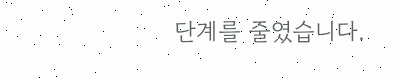단계를 줄였습니다.